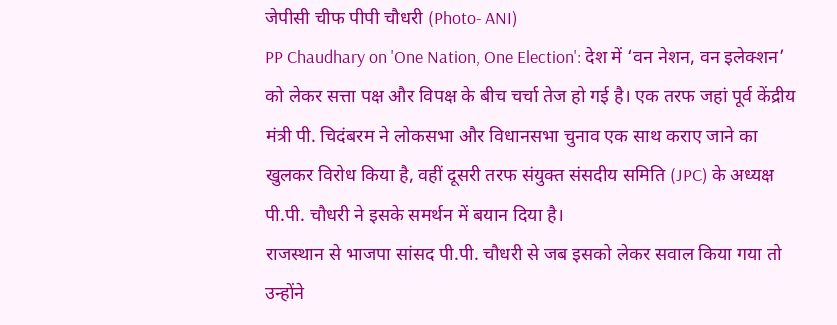जेपीसी चीफ पीपी चौधरी (Photo- ANI)
PP Chaudhary on 'One Nation, One Election': देश में ‘वन नेशन, वन इलेक्शन’ को लेकर सत्ता पक्ष और विपक्ष के बीच चर्चा तेज हो गई है। एक तरफ जहां पूर्व केंद्रीय मंत्री पी. चिदंबरम ने लोकसभा और विधानसभा चुनाव एक साथ कराए जाने का खुलकर विरोध किया है, वहीं दूसरी तरफ संयुक्त संसदीय समिति (JPC) के अध्यक्ष पी.पी. चौधरी ने इसके समर्थन में बयान दिया है।
राजस्थान से भाजपा सांसद पी.पी. चौधरी से जब इसको लेकर सवाल किया गया तो उन्होंने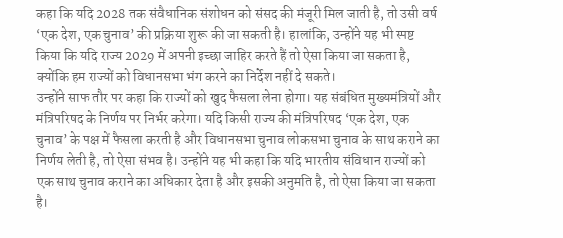कहा कि यदि 2028 तक संवैधानिक संशोधन को संसद की मंजूरी मिल जाती है, तो उसी वर्ष ‘एक देश, एक चुनाव’ की प्रक्रिया शुरू की जा सकती है। हालांकि, उन्होंने यह भी स्पष्ट किया कि यदि राज्य 2029 में अपनी इच्छा जाहिर करते हैं तो ऐसा किया जा सकता है, क्योंकि हम राज्यों को विधानसभा भंग करने का निर्देश नहीं दे सकते।
उन्होंने साफ तौर पर कहा कि राज्यों को खुद फैसला लेना होगा। यह संबंधित मुख्यमंत्रियों और मंत्रिपरिषद के निर्णय पर निर्भर करेगा। यदि किसी राज्य की मंत्रिपरिषद ‘एक देश, एक चुनाव’ के पक्ष में फैसला करती है और विधानसभा चुनाव लोकसभा चुनाव के साथ कराने का निर्णय लेती है, तो ऐसा संभव है। उन्होंने यह भी कहा कि यदि भारतीय संविधान राज्यों को एक साथ चुनाव कराने का अधिकार देता है और इसकी अनुमति है, तो ऐसा किया जा सकता है।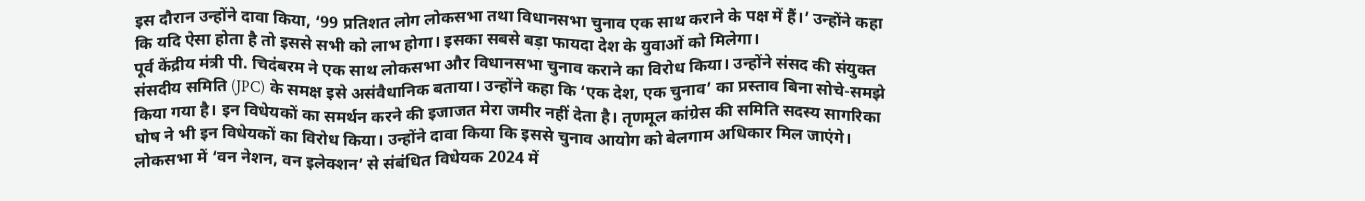इस दौरान उन्होंने दावा किया, ‘99 प्रतिशत लोग लोकसभा तथा विधानसभा चुनाव एक साथ कराने के पक्ष में हैं।’ उन्होंने कहा कि यदि ऐसा होता है तो इससे सभी को लाभ होगा। इसका सबसे बड़ा फायदा देश के युवाओं को मिलेगा।
पूर्व केंद्रीय मंत्री पी. चिदंबरम ने एक साथ लोकसभा और विधानसभा चुनाव कराने का विरोध किया। उन्होंने संसद की संयुक्त संसदीय समिति (JPC) के समक्ष इसे असंवैधानिक बताया। उन्होंने कहा कि ‘एक देश, एक चुनाव’ का प्रस्ताव बिना सोचे-समझे किया गया है। इन विधेयकों का समर्थन करने की इजाजत मेरा जमीर नहीं देता है। तृणमूल कांग्रेस की समिति सदस्य सागरिका घोष ने भी इन विधेयकों का विरोध किया। उन्होंने दावा किया कि इससे चुनाव आयोग को बेलगाम अधिकार मिल जाएंगे।
लोकसभा में ‘वन नेशन, वन इलेक्शन’ से संबंधित विधेयक 2024 में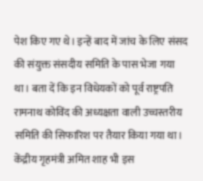पेश किए गए थे। इन्हें बाद में जांच के लिए संसद की संयुक्त संसदीय समिति के पास भेजा गया था। बता दें कि इन विधेयकों को पूर्व राष्ट्रपति रामनाथ कोविंद की अध्यक्षता वाली उच्चस्तरीय समिति की सिफारिश पर तैयार किया गया था। केंद्रीय गृहमंत्री अमित शाह भी इस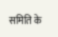समिति के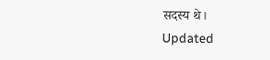सदस्य थे।
Updated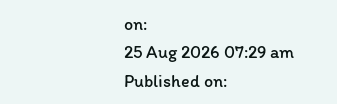on:
25 Aug 2026 07:29 am
Published on: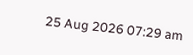25 Aug 2026 07:29 am